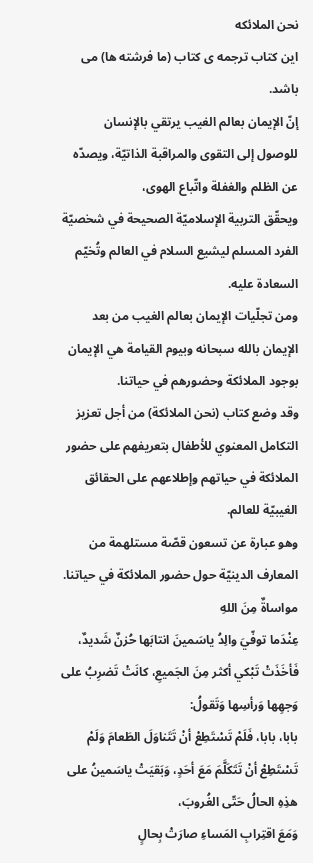نحن الملائکه
این کتاب ترجمه ی کتاب (ما فرشته ها) می باشد.
إنّ الإيمان بعالم الغيب يرتقي بالإنسان للوصول إلى التقوى والمراقبة الذاتيّة، ويصدّه عن الظلم والغفلة واتّباع الهوى،
ويحقّق التربية الإسلاميّة الصحيحة في شخصيّة الفرد المسلم ليشيع السلام في العالم وتُخيّم السعادة عليه.
ومن تجلّيات الإيمان بعالم الغيب من بعد الإيمان بالله سبحانه وبيوم القيامة هي الإيمان بوجود الملائكة وحضورهم في حياتنا.
وقد وضع كتاب (نحن الملائكة) من أجل تعزيز التكامل المعنوي للأطفال بتعريفهم على حضور الملائكة في حياتهم وإطلاعهم على الحقائق الغيبيّة للعالم.
وهو عبارة عن تسعون قصّة مستلهمة من المعارف الدينيّة حول حضور الملائكة في حياتنا.
مواساةٌ مِنَ اللهِ
عِنْدَما توفّيَ والِدُ ياسَمينَ انتابَها حُزنٌ شَدیدٌ، فَأخَذَتْ تَبْكي أكثر مِنَ الجَميعِ، كانَتْ تَضرِبُ على وَجهِها وَرأسِها وَتَقولُ:
بابا، بابا، فَلَمْ تَسْتَطِعْ أنْ تَتَناوَلَ الطَعامَ وَلَمْ تَسْتَطِعْ أنْ تَتَكَلَّمَ مَعَ أحَدٍ، وَبَقيَتْ ياسَمينُ على هذِهِ الحالُ حَتّى الغُروبَ،
وَمَعَ اقتِرابِ المَساءِ صارَتْ بِحالٍ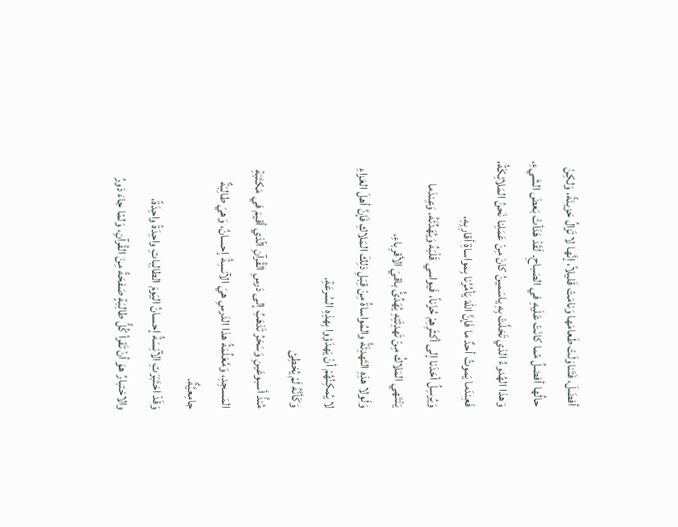أفضَلَ، فَتَناوَلَتْ طَعامَها وَنامَتْ قَليلاً، إنَّها لا تَزالُ حَزينَةً، وَلکِنْ حالُها أفضلُ مّما کانَتْ عَلَیهِ في الصَباحِ. لَقَدْ هَدَأتْ بَعضَ الشَيءِ.
وَهذا الهُدوءُ الذي تَحَلَّتْ بِهِ ياسَمينُ کانَ مِنْ عَمَلِنا نَحنُ المَلائِكَةُ، فَعِندَما يَموتُ أحدٌ ما فَإنَّ اللهَ يَأمُرُنا بِمواساةِ أقارِبِهِ،
وَيُرسِلُ أحَدَنا إلى أكثَرِهِمْ حُزْناً، فَيواسي قَلْبَهُ وَيُهَدِّئَهُ. وَعِندَما یَنْتَهي المَلاكُ مِنْ تَهدِئَتِهِ يُهَدِّئُ باقيَ الأقرِباءِ.
وَلَولا هذِهِ التَهدِئَةُ والمُواساةُ مِنْ قِبَلِ ذلِكَ المَلاكِ فَإنَّ أهلَ العَزاءِ لا یُمکِنُهُمْ أنْ يَهدَؤوا بِهذِهِ السُرعَةِ.
وَکَأنَّهُ لَمْ یُخطِئ
مُنذُ أسبوعَينِ وَسَحَرُ تَذهَبُ إلى دَرسِ القُرآنِ الّذي أقيمَ في مَكتَبَةِ المَسجِدِ، وَمُعَلِّمَةُ هذا الدَرسِ هيَ الآنسِةُ إحسانُ، وَهيَ طالِبَةٌ جامِعيَّةٌ.
وَقَدْ اختَبَرَتِ الآنِسَةُ إحسانُ اليَومَ الطالِباتِ واحِدَةً واحِدَةً، والاختبارُ هوَ أنْ تَقرأ كُلُّ طالِبَةٍ صَفحَةً مِنَ القُرآنِ، وَلمّا جاءَ دَورُ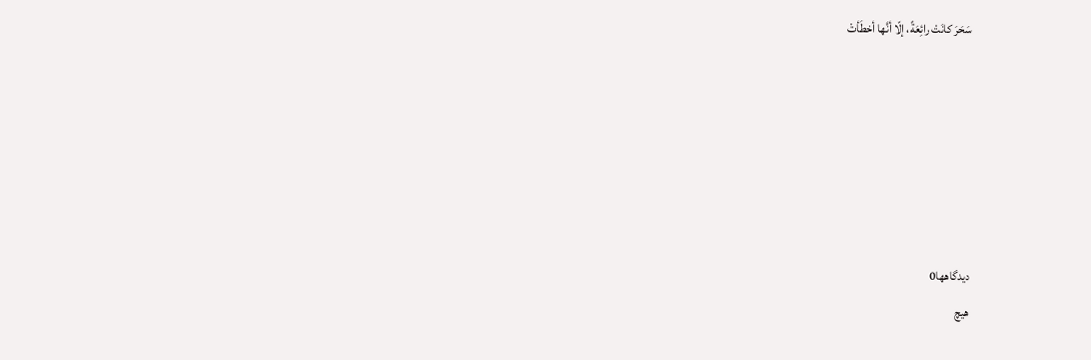سَحَرَ كانَتْ رائِعَةً، إلّا أنَّها أخطَأتْ






دیدگاهها0
هیچ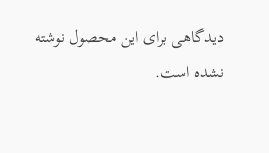دیدگاهی برای این محصول نوشته نشده است.